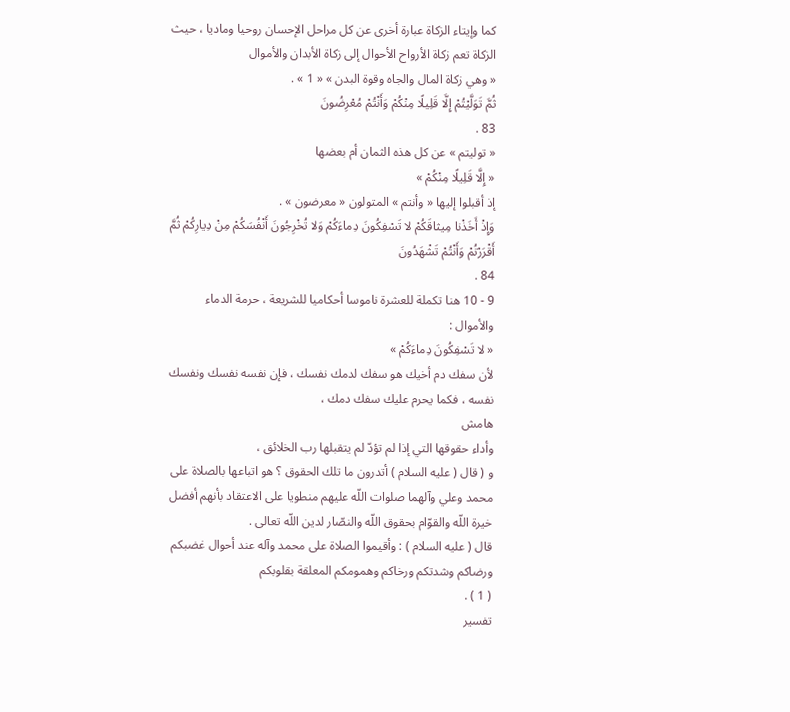كما وإيتاء الزكاة عبارة أخرى عن كل مراحل الإحسان روحيا وماديا ، حيث الزكاة تعم زكاة الأرواح الأحوال إلى زكاة الأبدان والأموال
« وهي زكاة المال والجاه وقوة البدن » « 1 » .
ثُمَّ تَوَلَّيْتُمْ إِلَّا قَلِيلًا مِنْكُمْ وَأَنْتُمْ مُعْرِضُونَ
83 .
« توليتم » عن كل هذه الثمان أم بعضها
« إِلَّا قَلِيلًا مِنْكُمْ »
إذ أقبلوا إليها « وأنتم » المتولون « معرضون » .
وَإِذْ أَخَذْنا مِيثاقَكُمْ لا تَسْفِكُونَ دِماءَكُمْ وَلا تُخْرِجُونَ أَنْفُسَكُمْ مِنْ دِيارِكُمْ ثُمَّ أَقْرَرْتُمْ وَأَنْتُمْ تَشْهَدُونَ
84 .
9 - 10 هنا تكملة للعشرة ناموسا أحكاميا للشريعة ، حرمة الدماء والأموال :
« لا تَسْفِكُونَ دِماءَكُمْ »
لأن سفك دم أخيك هو سفك لدمك نفسك ، فإن نفسه نفسك ونفسك نفسه ، فكما يحرم عليك سفك دمك ،
هامش
وأداء حقوقها التي إذا لم تؤدّ لم يتقبلها رب الخلائق ،
و ( قال ( عليه السلام ) أتدرون ما تلك الحقوق ؟ هو اتباعها بالصلاة على محمد وعلي وآلهما صلوات اللّه عليهم منطويا على الاعتقاد بأنهم أفضل خيرة اللّه والقوّام بحقوق اللّه والنصّار لدين اللّه تعالى .
قال ( عليه السلام ) : وأقيموا الصلاة على محمد وآله عند أحوال غضبكم ورضاكم وشدتكم ورخاكم وهمومكم المعلقة بقلوبكم
( 1 ) .
تفسير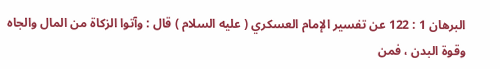البرهان 1 : 122 عن تفسير الإمام العسكري ( عليه السلام ) قال : وآتوا الزكاة من المال والجاه وقوة البدن ، فمن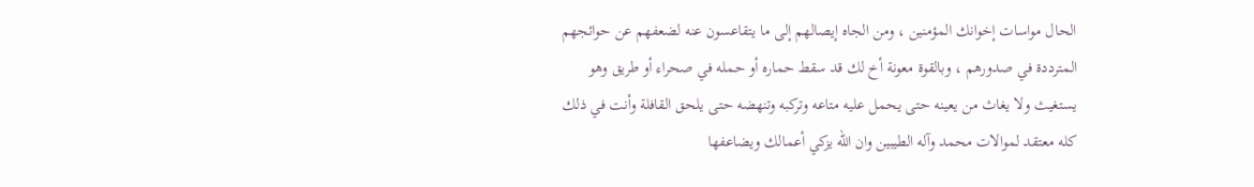الحال مواسات إخوانك المؤمنين ، ومن الجاه إيصالهم إلى ما يتقاعسون عنه لضعفهم عن حوائجهم المترددة في صدورهم ، وبالقوة معونة أخ لك قد سقط حماره أو حمله في صحراء أو طريق وهو يستغيث ولا يغاث من يعينه حتى يحمل عليه متاعه وتركبه وتنهضه حتى يلحق القافلة وأنت في ذلك كله معتقد لموالات محمد وآله الطيبين وان اللّه يزكي أعمالك ويضاعفها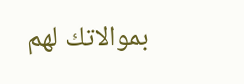بموالاتك لهم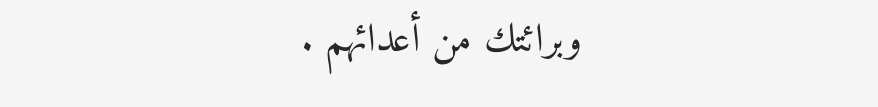وبرائتك من أعدائهم .